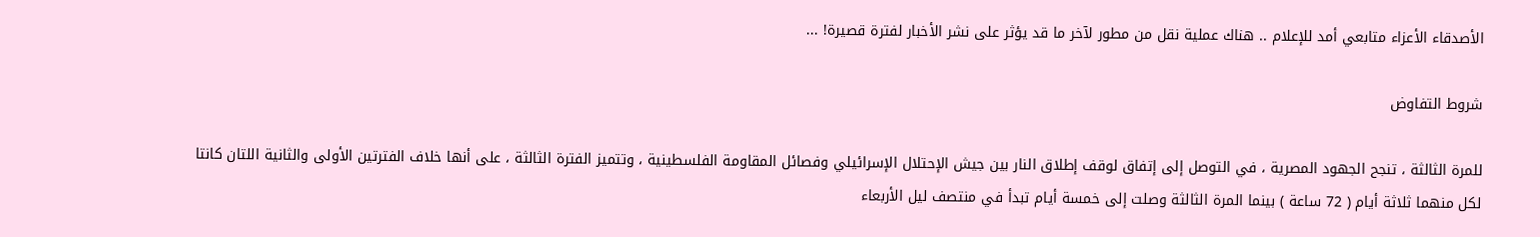الأصدقاء الأعزاء متابعي أمد للإعلام .. هناك عملية نقل من مطور لآخر ما قد يؤثر على نشر الأخبار لفترة قصيرة! ...

شروط التفاوض

للمرة الثالثة ، تنجح الجهود المصرية ، في التوصل إلى إتفاق لوقف إطلاق النار بين جيش الإحتلال الإسرائيلي وفصائل المقاومة الفلسطينية ، وتتميز الفترة الثالثة ، على أنها خلاف الفترتين الأولى والثانية اللتان كانتا لكل منهما ثلاثة أيام ( 72 ساعة ) بينما المرة الثالثة وصلت إلى خمسة أيام تبدأ في منتصف ليل الأربعاء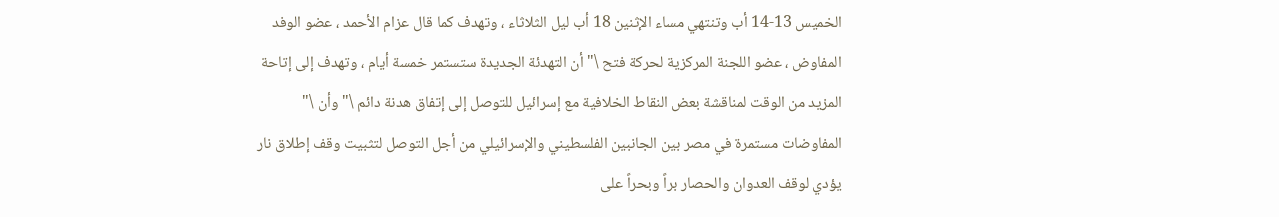الخميس 13-14 أب وتنتهي مساء الإثنين 18 أب ليل الثلاثاء ، وتهدف كما قال عزام الأحمد ، عضو الوفد المفاوض ، عضو اللجنة المركزية لحركة فتح \" أن التهدئة الجديدة ستستمر خمسة أيام ، وتهدف إلى إتاحة المزيد من الوقت لمناقشة بعض النقاط الخلافية مع إسرائيل للتوصل إلى إتفاق هدنة دائم \" وأن \" المفاوضات مستمرة في مصر بين الجانبين الفلسطيني والإسرائيلي من أجل التوصل لتثبيت وقف إطلاق نار يؤدي لوقف العدوان والحصار براً وبحراً على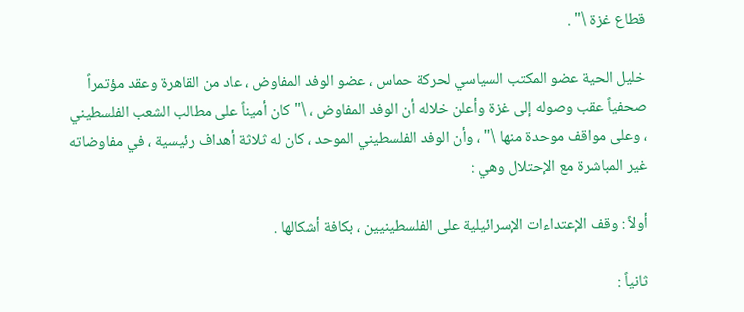قطاع غزة \" .

خليل الحية عضو المكتب السياسي لحركة حماس ، عضو الوفد المفاوض ، عاد من القاهرة وعقد مؤتمراً صحفياً عقب وصوله إلى غزة وأعلن خلاله أن الوفد المفاوض ، \" كان أميناً على مطالب الشعب الفلسطيني ، وعلى مواقف موحدة منها \" ، وأن الوفد الفلسطيني الموحد ، كان له ثلاثة أهداف رئيسية ، في مفاوضاته غير المباشرة مع الإحتلال وهي :

أولاً : وقف الإعتداءات الإسرائيلية على الفلسطينيين ، بكافة أشكالها .

ثانياً :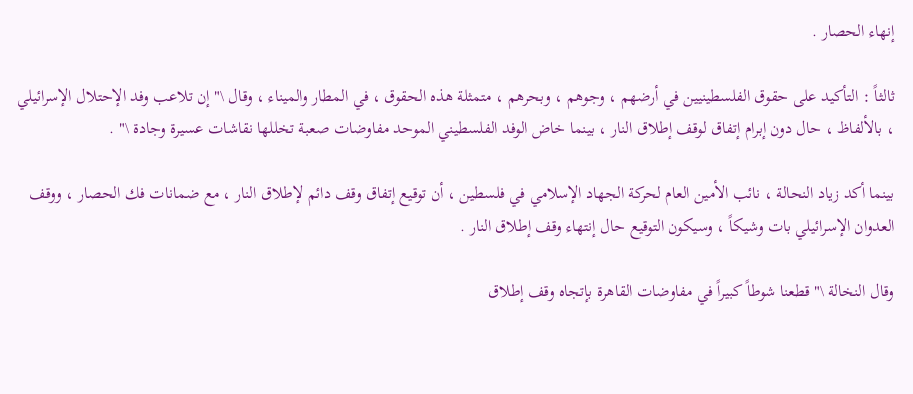إنهاء الحصار .

ثالثاً : التأكيد على حقوق الفلسطينيين في أرضهم ، وجوهم ، وبحرهم ، متمثلة هذه الحقوق ، في المطار والميناء ، وقال \" إن تلاعب وفد الإحتلال الإسرائيلي ، بالألفاظ ، حال دون إبرام إتفاق لوقف إطلاق النار ، بينما خاض الوفد الفلسطيني الموحد مفاوضات صعبة تخللها نقاشات عسيرة وجادة \" .

بينما أكد زياد النحالة ، نائب الأمين العام لحركة الجهاد الإسلامي في فلسطين ، أن توقيع إتفاق وقف دائم لإطلاق النار ، مع ضمانات فك الحصار ، ووقف العدوان الإسرائيلي بات وشيكاً ، وسيكون التوقيع حال إنتهاء وقف إطلاق النار .

وقال النخالة \" قطعنا شوطاً كبيراً في مفاوضات القاهرة بإتجاه وقف إطلاق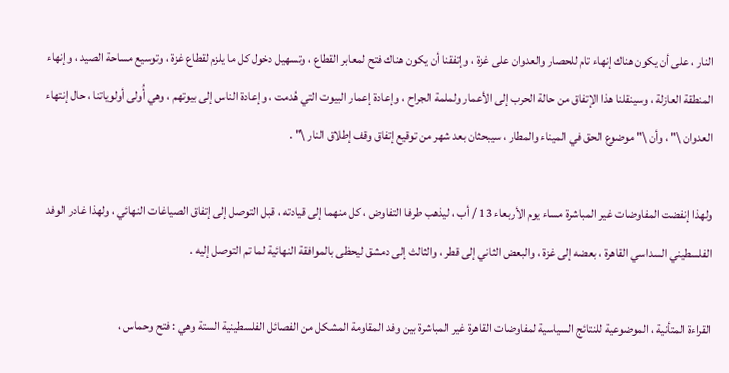النار ، على أن يكون هناك إنهاء تام للحصار والعدوان على غزة ، وإتفقنا أن يكون هناك فتح لمعابر القطاع ، وتسهيل دخول كل ما يلزم لقطاع غزة ، وتوسيع مساحة الصيد ، وإنهاء المنطقة العازلة ، وسينقلنا هذا الإتفاق من حالة الحرب إلى الأعمار ولملمة الجراح ، وإعادة إعمار البيوت التي هُدمت ، وإعادة الناس إلى بيوتهم ، وهي أُولى أولوياتنا ، حال إنتهاء العدوان \" ، وأن \" موضوع الحق في الميناء والمطار ، سيبحثان بعد شهر من توقيع إتفاق وقف إطلاق النار \" .

ولهذا إنفضت المفاوضات غير المباشرة مساء يوم الأربعاء 13 / أب ، ليذهب طرفا التفاوض ، كل منهما إلى قيادته ، قبل التوصل إلى إتفاق الصياغات النهائي ، ولهذا غادر الوفد الفلسطيني السداسي القاهرة ، بعضه إلى غزة ، والبعض الثاني إلى قطر ، والثالث إلى دمشق ليحظى بالموافقة النهائية لما تم التوصل إليه .

القراءة المتأنية ، الموضوعية للنتائج السياسية لمفاوضات القاهرة غير المباشرة بين وفد المقاومة المشكل من الفصائل الفلسطينية الستة وهي : فتح وحماس ،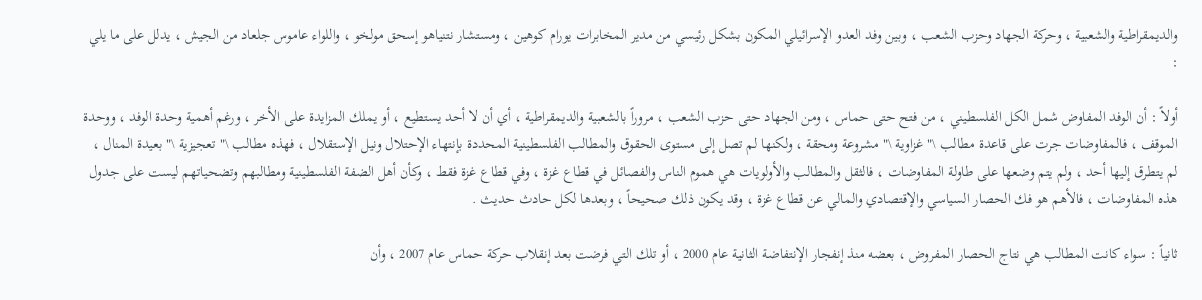والديمقراطية والشعبية ، وحركة الجهاد وحزب الشعب ، وبين وفد العدو الإسرائيلي المكون بشكل رئيسي من مدير المخابرات يورام كوهين ، ومستشار نتنياهو إسحق مولخو ، واللواء عاموس جلعاد من الجيش ، يدلل على ما يلي :

أولاً : أن الوفد المفاوض شمل الكل الفلسطيني ، من فتح حتى حماس ، ومن الجهاد حتى حزب الشعب ، مروراً بالشعبية والديمقراطية ، أي أن لا أحد يستطيع ، أو يملك المزايدة على الأخر ، ورغم أهمية وحدة الوفد ، ووحدة الموقف ، فالمفاوضات جرت على قاعدة مطالب \" غزاوية \" مشروعة ومحقة ، ولكنها لم تصل إلى مستوى الحقوق والمطالب الفلسطينية المحددة بإنتهاء الإحتلال ونيل الإستقلال ، فهذه مطالب \" تعجيزية \" بعيدة المنال ، لم يتطرق إليها أحد ، ولم يتم وضعها على طاولة المفاوضات ، فالثقل والمطالب والأولويات هي هموم الناس والفصائل في قطاع غزة ، وفي قطاع غزة فقط ، وكأن أهل الضفة الفلسطينية ومطالبهم وتضحياتهم ليست على جدول هذه المفاوضات ، فالأهم هو فك الحصار السياسي والإقتصادي والمالي عن قطاع غزة ، وقد يكون ذلك صحيحاً ، وبعدها لكل حادث حديث .

ثانياً : سواء كانت المطالب هي نتاج الحصار المفروض ، بعضه منذ إنفجار الإنتفاضة الثانية عام 2000 ، أو تلك التي فرضت بعد إنقلاب حركة حماس عام 2007 ، وأن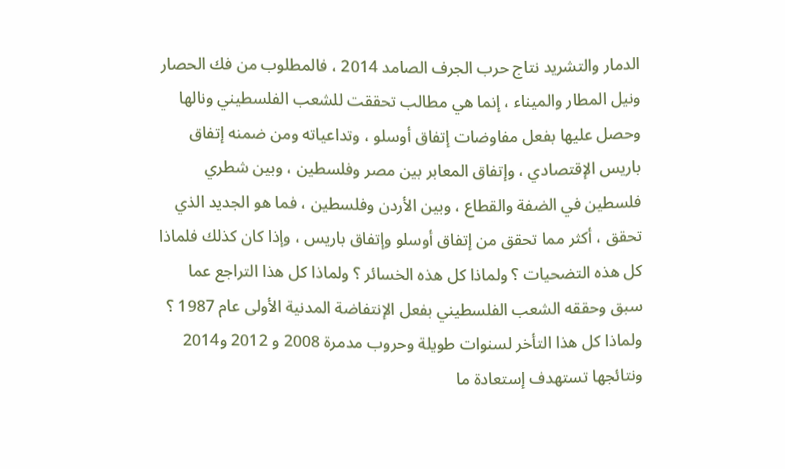الدمار والتشريد نتاج حرب الجرف الصامد 2014 ، فالمطلوب من فك الحصار ونيل المطار والميناء ، إنما هي مطالب تحققت للشعب الفلسطيني ونالها وحصل عليها بفعل مفاوضات إتفاق أوسلو ، وتداعياته ومن ضمنه إتفاق باريس الإقتصادي ، وإتفاق المعابر بين مصر وفلسطين ، وبين شطري فلسطين في الضفة والقطاع ، وبين الأردن وفلسطين ، فما هو الجديد الذي تحقق ، أكثر مما تحقق من إتفاق أوسلو وإتفاق باريس ، وإذا كان كذلك فلماذا كل هذه التضحيات ؟ ولماذا كل هذه الخسائر ؟ ولماذا كل هذا التراجع عما سبق وحققه الشعب الفلسطيني بفعل الإنتفاضة المدنية الأولى عام 1987 ؟ ولماذا كل هذا التأخر لسنوات طويلة وحروب مدمرة 2008 و 2012 و2014 ونتائجها تستهدف إستعادة ما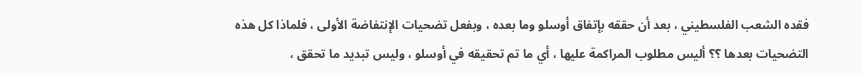فقده الشعب الفلسطيني ، بعد أن حققه بإتفاق أوسلو وما بعده ، وبفعل تضحيات الإنتفاضة الأولى ، فلماذا كل هذه التضحيات بعدها ؟؟ أليس مطلوب المراكمة عليها ، أي ما تم تحقيقه في أوسلو ، وليس تبديد ما تحقق ،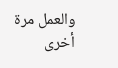والعمل مرة أخرى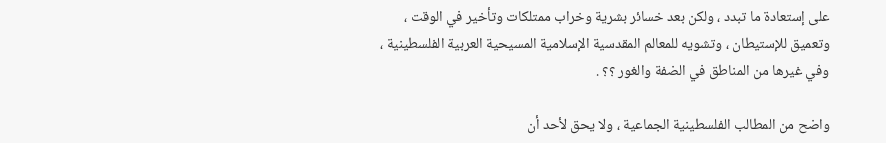على إستعادة ما تبدد ، ولكن بعد خسائر بشرية وخراب ممتلكات وتأخير في الوقت ، وتعميق للإستيطان ، وتشويه للمعالم المقدسية الإسلامية المسيحية العربية الفلسطينية ، وفي غيرها من المناطق في الضفة والغور ؟؟ .

واضح من المطالب الفلسطينية الجماعية ، ولا يحق لأحد أن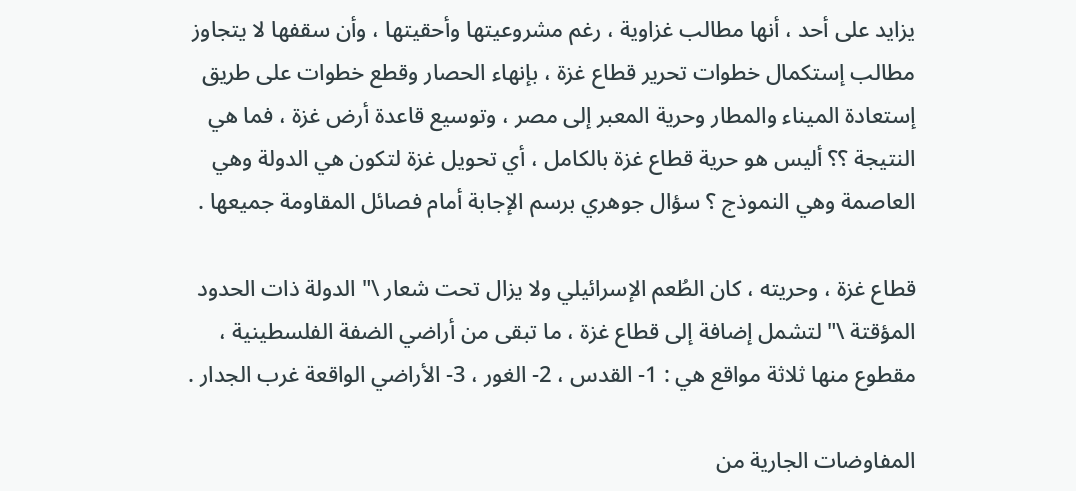يزايد على أحد ، أنها مطالب غزاوية ، رغم مشروعيتها وأحقيتها ، وأن سقفها لا يتجاوز مطالب إستكمال خطوات تحرير قطاع غزة ، بإنهاء الحصار وقطع خطوات على طريق إستعادة الميناء والمطار وحرية المعبر إلى مصر ، وتوسيع قاعدة أرض غزة ، فما هي النتيجة ؟؟ أليس هو حرية قطاع غزة بالكامل ، أي تحويل غزة لتكون هي الدولة وهي العاصمة وهي النموذج ؟ سؤال جوهري برسم الإجابة أمام فصائل المقاومة جميعها .

قطاع غزة ، وحريته ، كان الطُعم الإسرائيلي ولا يزال تحت شعار \" الدولة ذات الحدود المؤقتة \" لتشمل إضافة إلى قطاع غزة ، ما تبقى من أراضي الضفة الفلسطينية ، مقطوع منها ثلاثة مواقع هي : 1- القدس ، 2- الغور ، 3- الأراضي الواقعة غرب الجدار .

المفاوضات الجارية من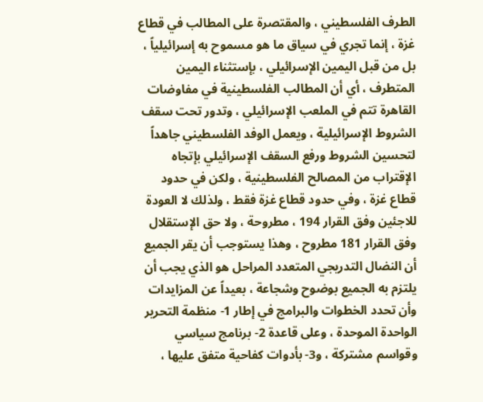الطرف الفلسطيني ، والمقتصرة على المطالب في قطاع غزة ، إنما تجري في سياق ما هو مسموح به إسرائيلياً ، بل من قبل اليمين الإسرائيلي ، بإستثناء اليمين المتطرف ، أي أن المطالب الفلسطينية في مفاوضات القاهرة تتم في الملعب الإسرائيلي ، وتدور تحت سقف الشروط الإسرائيلية ، ويعمل الوفد الفلسطيني جاهداً لتحسين الشروط ورفع السقف الإسرائيلي بإتجاه الإقتراب من المصالح الفلسطينية ، ولكن في حدود قطاع غزة ، وفي حدود قطاع غزة فقط ، ولذلك لا العودة للاجئين وفق القرار 194 ، مطروحة ، ولا حق الإستقلال وفق القرار 181 مطروح ، وهذا يستوجب أن يقر الجميع أن النضال التدريجي المتعدد المراحل هو الذي يجب أن يلتزم به الجميع بوضوح وشجاعة ، بعيداً عن المزايدات وأن تحدد الخطوات والبرامج في إطار 1- منظمة التحرير الواحدة الموحدة ، وعلى قاعدة 2- برنامج سياسي وقواسم مشتركة ، و3- بأدوات كفاحية متفق عليها ،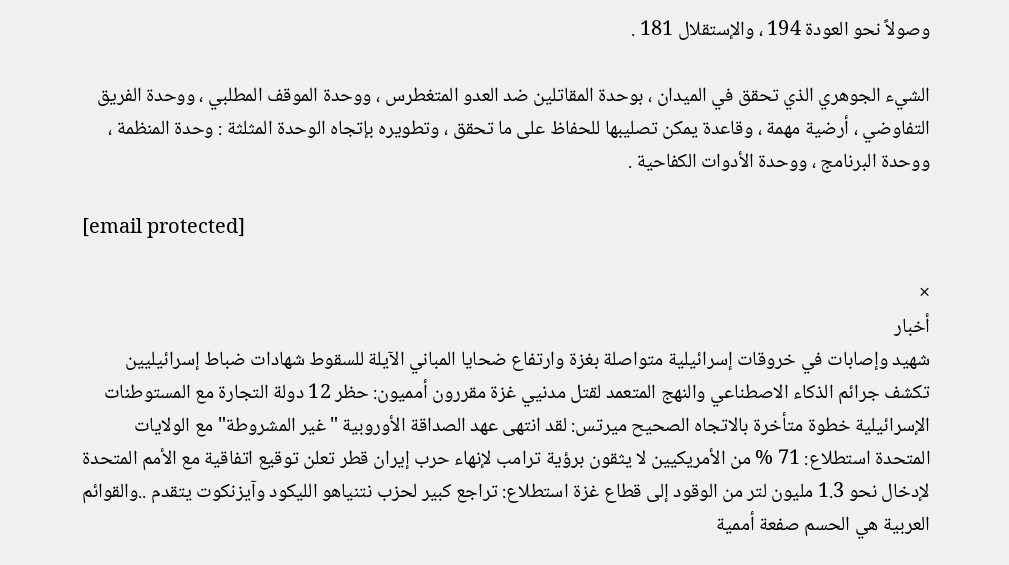وصولاً نحو العودة 194 ، والإستقلال 181 .

الشيء الجوهري الذي تحقق في الميدان ، بوحدة المقاتلين ضد العدو المتغطرس ، ووحدة الموقف المطلبي ، ووحدة الفريق التفاوضي ، أرضية مهمة ، وقاعدة يمكن تصليبها للحفاظ على ما تحقق ، وتطويره بإتجاه الوحدة المثلثة : وحدة المنظمة ، ووحدة البرنامج ، ووحدة الأدوات الكفاحية .

[email protected]

×
أخبار
شهيد وإصابات في خروقات إسرائيلية متواصلة بغزة وارتفاع ضحايا المباني الآيلة للسقوط شهادات ضباط إسرائيليين تكشف جرائم الذكاء الاصطناعي والنهج المتعمد لقتل مدنيي غزة مقررون أمميون: حظر 12 دولة التجارة مع المستوطنات الإسرائيلية خطوة متأخرة بالاتجاه الصحيح ميرتس: لقد انتهى عهد الصداقة الأوروبية "غير المشروطة" مع الولايات المتحدة استطلاع: 71 % من الأمريكيين لا يثقون برؤية ترامب لإنهاء حرب إيران قطر تعلن توقيع اتفاقية مع الأمم المتحدة لإدخال نحو 1.3 مليون لتر من الوقود إلى قطاع غزة استطلاع: تراجع كبير لحزب نتنياهو الليكود وآيزنكوت يتقدم ..والقوائم العربية هي الحسم صفعة أممية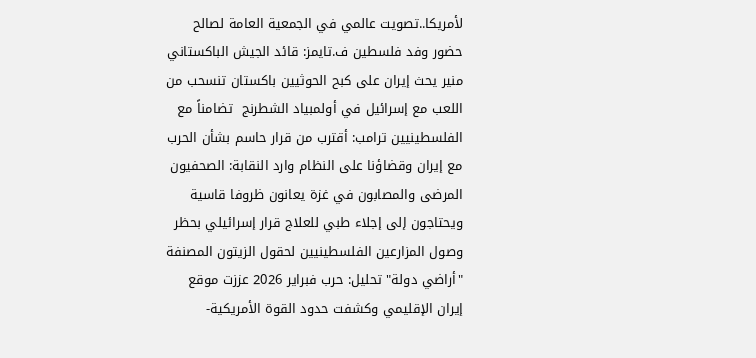لأمريكا..تصويت عالمي في الجمعية العامة لصالح حضور وفد فلسطين ف.تايمز: قائد الجيش الباكستاني منير يحث إيران على كبح الحوثيين باكستان تنسحب من اللعب مع إسرائيل في أولمبياد الشطرنج  تضامناً مع الفلسطينيين ترامب: أقترب من قرار حاسم بشأن الحرب مع إيران وقضاؤنا على النظام وارد النقابة: الصحفيون المرضى والمصابون في غزة يعانون ظروفا قاسية ويحتاجون إلى إجلاء طبي للعلاج قرار إسرائيلي بحظر وصول المزارعين الفلسطينيين لحقول الزيتون المصنفة "أراضي دولة" تحليل: حرب فبراير 2026 عززت موقع إيران الإقليمي وكشفت حدود القوة الأمريكية-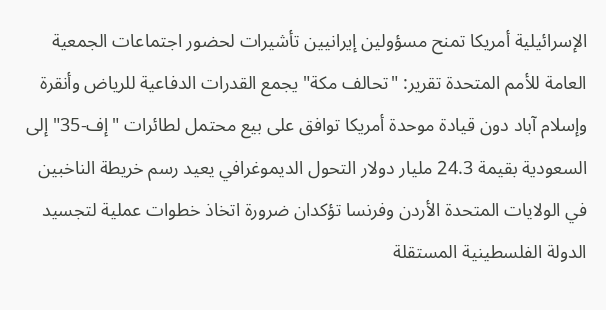الإسرائيلية أمريكا تمنح مسؤولين إيرانيين تأشيرات لحضور اجتماعات الجمعية العامة للأمم المتحدة تقرير: "تحالف مكة" يجمع القدرات الدفاعية للرياض وأنقرة وإسلام آباد دون قيادة موحدة أمريكا توافق على بيع محتمل لطائرات "إف-35" إلى السعودية بقيمة 24.3 مليار دولار التحول الديموغرافي يعيد رسم خريطة الناخبين في الولايات المتحدة الأردن وفرنسا تؤكدان ضرورة اتخاذ خطوات عملية لتجسيد الدولة الفلسطينية المستقلة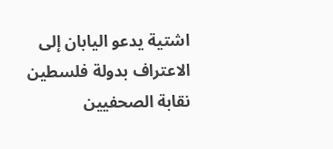اشتية يدعو اليابان إلى الاعتراف بدولة فلسطين نقابة الصحفيين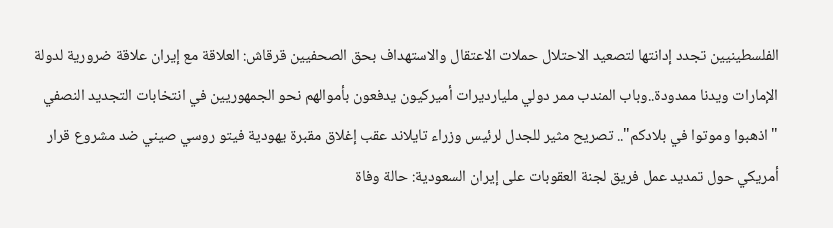الفلسطينيين تجدد إدانتها لتصعيد الاحتلال حملات الاعتقال والاستهداف بحق الصحفيين قرقاش: العلاقة مع إيران علاقة ضرورية لدولة الإمارات ويدنا ممدودة..وباب المندب ممر دولي مليارديرات أميركيون يدفعون بأموالهم نحو الجمهوريين في انتخابات التجديد النصفي "اذهبوا وموتوا في بلادكم".. تصريح مثير للجدل لرئيس وزراء تايلاند عقب إغلاق مقبرة يهودية فيتو روسي صيني ضد مشروع قرار أمريكي حول تمديد عمل فريق لجنة العقوبات على إيران السعودية: حالة وفاة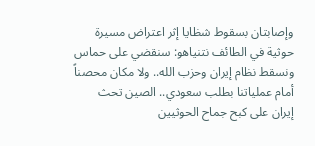وإصابتان بسقوط شظايا إثر اعتراض مسيرة حوثية في الطائف نتنياهو: سنقضي على حماس ونسقط نظام إيران وحزب الله.. ولا مكان محصناً أمام عملياتنا بطلب سعودي.. الصين تحث إيران على كبح جماح الحوثيين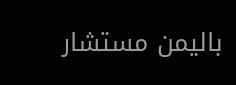باليمن مستشار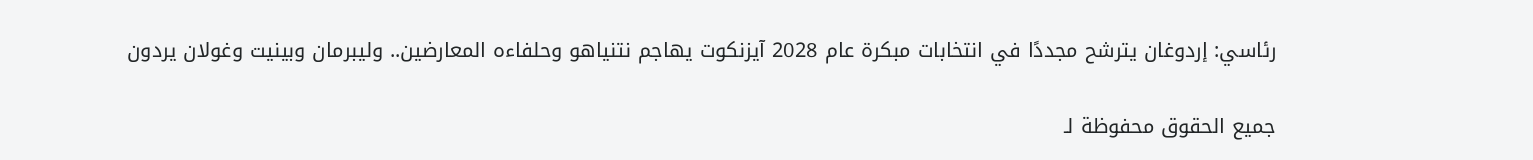رئاسي: إردوغان يترشح مجددًا في انتخابات مبكرة عام 2028 آيزنكوت يهاجم نتنياهو وحلفاءه المعارضين.. وليبرمان وبينيت وغولان يردون

جميع الحقوق محفوظة لـ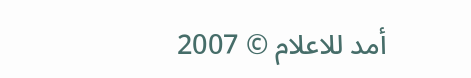أمد للاعلام © 2007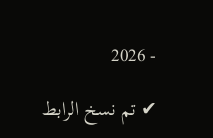- 2026

✔ تم نسخ الرابط